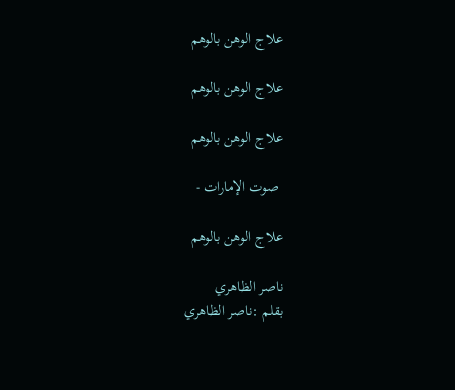علاج الوهن بالوهم

علاج الوهن بالوهم

علاج الوهن بالوهم

 صوت الإمارات -

علاج الوهن بالوهم

ناصر الظاهري
بقلم :ناصر الظاهري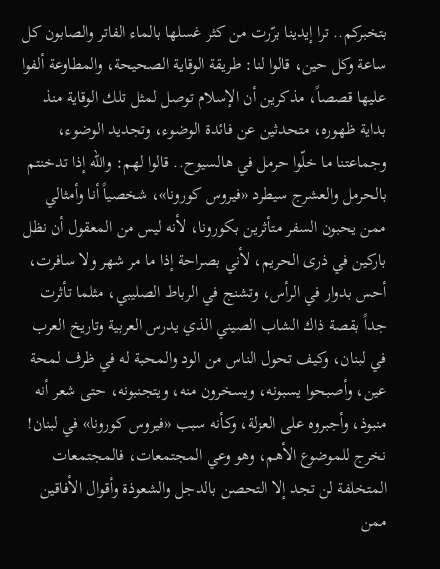بتخبركم.. ترا إيدينا برّرت من كثر غسلها بالماء الفاتر والصابون كل ساعة وكل حين، قالوا لنا: طريقة الوقاية الصحيحة، والمطاوعة ألفوا عليها قصصاً، مذكرين أن الإسلام توصل لمثل تلك الوقاية منذ بداية ظهوره، متحدثين عن فائدة الوضوء، وتجديد الوضوء، وجماعتنا ما خلّوا حرمل في هالسيوح.. قالوا لهم: والله إذا تدخنتم بالحرمل والعشرج سيطرد «فيروس كورونا»، شخصياً أنا وأمثالي ممن يحبون السفر متأثرين بكورونا، لأنه ليس من المعقول أن نظل باركين في ذرى الحريم، لأني بصراحة إذا ما مر شهر ولا سافرت، أحس بدوار في الرأس، وتشنج في الرباط الصليبي، مثلما تأثرت جداً بقصة ذاك الشاب الصيني الذي يدرس العربية وتاريخ العرب في لبنان، وكيف تحول الناس من الود والمحبة له في ظرف لمحة عين، وأصبحوا يسبونه، ويسخرون منه، ويتجنبونه، حتى شعر أنه منبوذ، وأجبروه على العزلة، وكأنه سبب «فيروس كورونا» في لبنان!
نخرج للموضوع الأهم، وهو وعي المجتمعات، فالمجتمعات المتخلفة لن تجد إلا التحصن بالدجل والشعوذة وأقوال الأفاقين ممن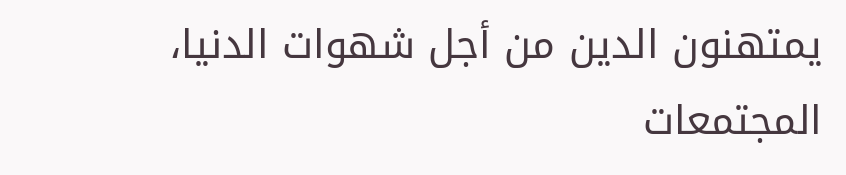يمتهنون الدين من أجل شهوات الدنيا، المجتمعات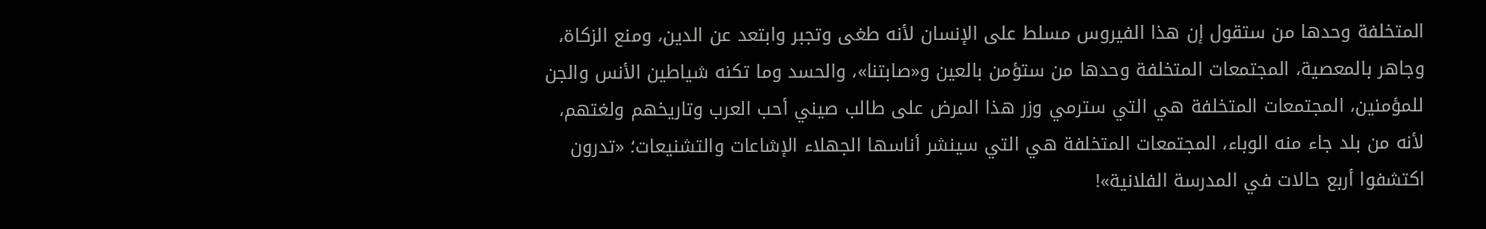المتخلفة وحدها من ستقول إن هذا الفيروس مسلط على الإنسان لأنه طغى وتجبر وابتعد عن الدين، ومنع الزكاة، وجاهر بالمعصية، المجتمعات المتخلفة وحدها من ستؤمن بالعين و«صابتنا»، والحسد وما تكنه شياطين الأنس والجن للمؤمنين، المجتمعات المتخلفة هي التي سترمي وزر هذا المرض على طالب صيني أحب العرب وتاريخهم ولغتهم، لأنه من بلد جاء منه الوباء، المجتمعات المتخلفة هي التي سينشر أناسها الجهلاء الإشاعات والتشنيعات؛ «تدرون اكتشفوا أربع حالات في المدرسة الفلانية»!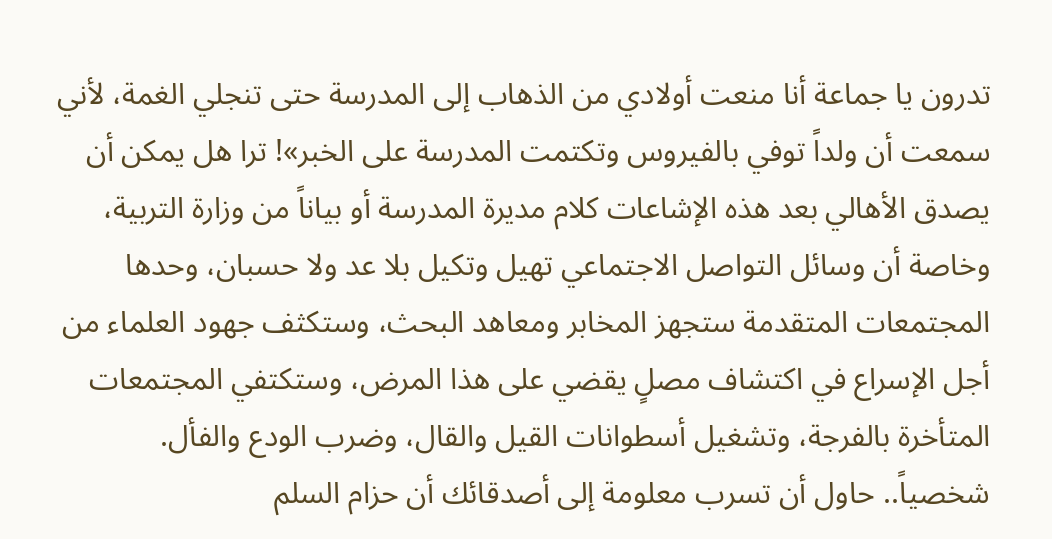تدرون يا جماعة أنا منعت أولادي من الذهاب إلى المدرسة حتى تنجلي الغمة، لأني سمعت أن ولداً توفي بالفيروس وتكتمت المدرسة على الخبر»! ترا هل يمكن أن يصدق الأهالي بعد هذه الإشاعات كلام مديرة المدرسة أو بياناً من وزارة التربية، وخاصة أن وسائل التواصل الاجتماعي تهيل وتكيل بلا عد ولا حسبان، وحدها المجتمعات المتقدمة ستجهز المخابر ومعاهد البحث، وستكثف جهود العلماء من أجل الإسراع في اكتشاف مصلٍ يقضي على هذا المرض، وستكتفي المجتمعات المتأخرة بالفرجة، وتشغيل أسطوانات القيل والقال، وضرب الودع والفأل.
شخصياً.. حاول أن تسرب معلومة إلى أصدقائك أن حزام السلم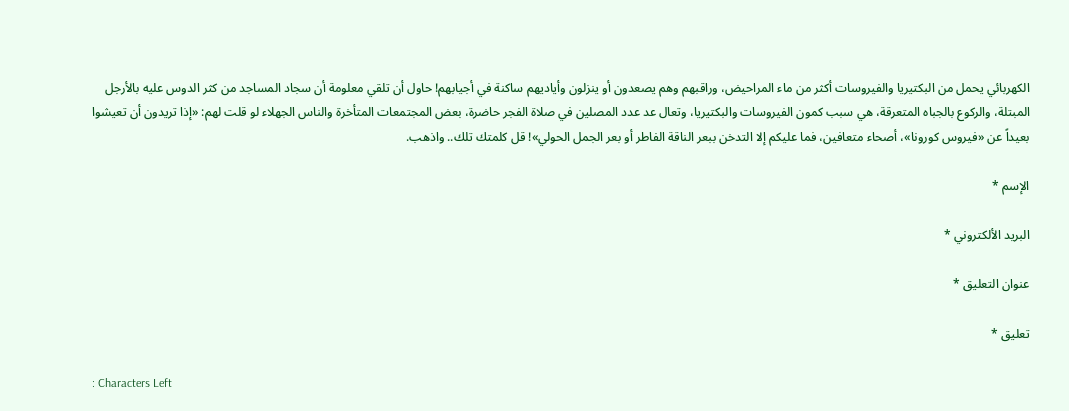الكهربائي يحمل من البكتيريا والفيروسات أكثر من ماء المراحيض، وراقبهم وهم يصعدون أو ينزلون وأياديهم ساكنة في أجيابهم! حاول أن تلقي معلومة أن سجاد المساجد من كثر الدوس عليه بالأرجل المبتلة، والركوع بالجباه المتعرقة، هي سبب كمون الفيروسات والبكتيريا، وتعال عد عدد المصلين في صلاة الفجر حاضرة، بعض المجتمعات المتأخرة والناس الجهلاء لو قلت لهم: «إذا تريدون أن تعيشوا بعيداً عن «فيروس كورونا»، أصحاء متعافين، فما عليكم إلا التدخن ببعر الناقة الفاطر أو بعر الجمل الحولي»! قل كلمتك تلك.. واذهب.

الإسم *

البريد الألكتروني *

عنوان التعليق *

تعليق *

: Characters Left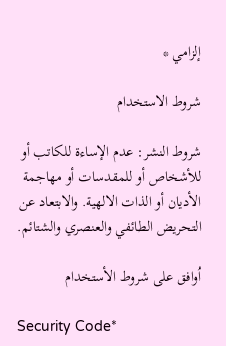إلزامي *

شروط الاستخدام

شروط النشر: عدم الإساءة للكاتب أو للأشخاص أو للمقدسات أو مهاجمة الأديان أو الذات الالهية. والابتعاد عن التحريض الطائفي والعنصري والشتائم.

اُوافق على شروط الأستخدام

Security Code*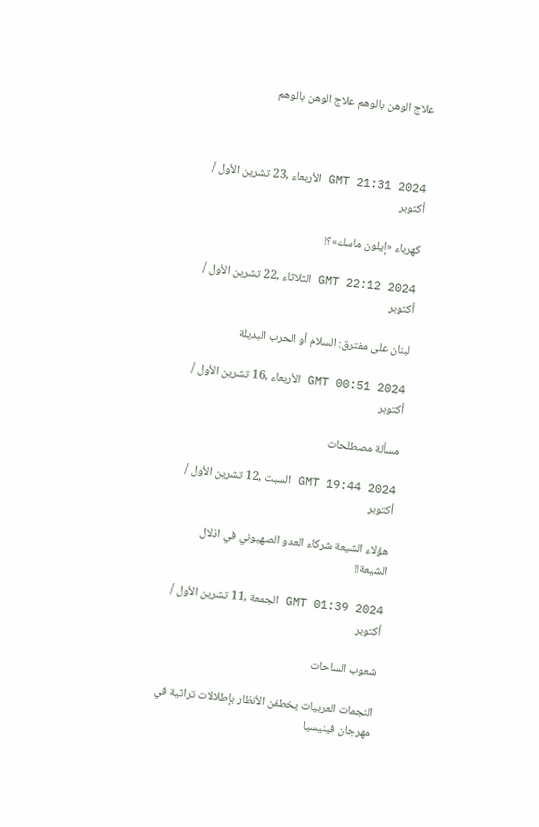علاج الوهن بالوهم علاج الوهن بالوهم



GMT 21:31 2024 الأربعاء ,23 تشرين الأول / أكتوبر

كهرباء «إيلون ماسك»؟!

GMT 22:12 2024 الثلاثاء ,22 تشرين الأول / أكتوبر

لبنان على مفترق: السلام أو الحرب البديلة

GMT 00:51 2024 الأربعاء ,16 تشرين الأول / أكتوبر

مسألة مصطلحات

GMT 19:44 2024 السبت ,12 تشرين الأول / أكتوبر

هؤلاء الشيعة شركاء العدو الصهيوني في اذلال الشيعة!!

GMT 01:39 2024 الجمعة ,11 تشرين الأول / أكتوبر

شعوب الساحات

النجمات العربيات يخطفن الأنظار بإطلالات تراثية في مهرجان فينيسيا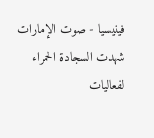فينيسيا - صوت الإمارات
شهدت السجادة الحمراء لفعاليات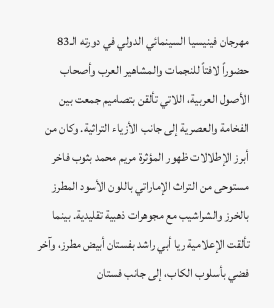مهرجان فينيسيا السينمائي الدولي في دورته الـ83 حضوراً لافتاً للنجمات والمشاهير العرب وأصحاب الأصول العربية، اللاتي تألقن بتصاميم جمعت بين الفخامة والعصرية إلى جانب الأزياء التراثية. وكان من أبرز الإطلالات ظهور المؤثرة مريم محمد بثوب فاخر مستوحى من التراث الإماراتي باللون الأسود المطرز بالخرز والشراشيب مع مجوهرات ذهبية تقليدية. بينما تألقت الإعلامية ريا أبي راشد بفستان أبيض مطرز، وآخر فضي بأسلوب الكاب، إلى جانب فستان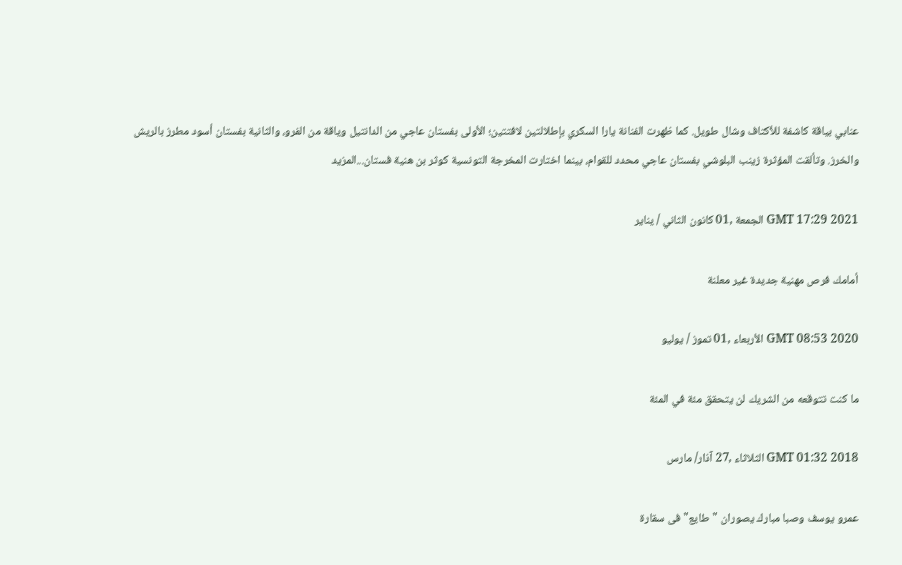عنابي بياقة كاشفة للأكتاف وشال طويل. كما ظهرت الفنانة يارا السكري بإطلالتين لافتتين؛ الأولى بفستان عاجي من الدانتيل وياقة من الفرو، والثانية بفستان أسود مطرز بالريش والخرز. وتألقت المؤثرة زينب البلوشي بفستان عاجي محدد للقوام، بينما اختارت المخرجة التونسية كوثر بن هنية فستان...المزيد

GMT 17:29 2021 الجمعة ,01 كانون الثاني / يناير

أمامك فرص مهنية جديدة غير معلنة

GMT 08:53 2020 الأربعاء ,01 تموز / يوليو

ما كنت تتوقعه من الشريك لن يتحقق مئة في المئة

GMT 01:32 2018 الثلاثاء ,27 آذار/ مارس

عمرو يوسف وصبا مبارك يصوران "طايع" فى سقارة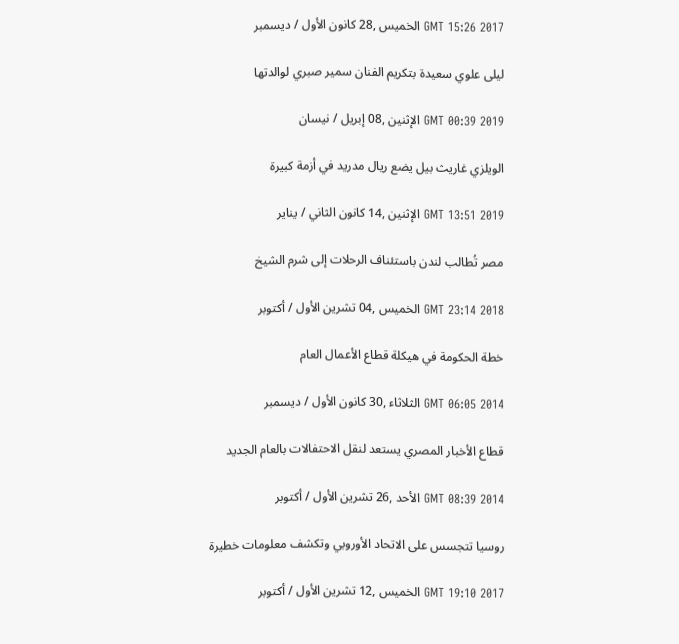GMT 15:26 2017 الخميس ,28 كانون الأول / ديسمبر

ليلى علوي سعيدة بتكريم الفنان سمير صبري لوالدتها

GMT 00:39 2019 الإثنين ,08 إبريل / نيسان

الويلزي غاريث بيل يضع ريال مدريد في أزمة كبيرة

GMT 13:51 2019 الإثنين ,14 كانون الثاني / يناير

مصر تُطالب لندن باستئناف الرحلات إلى شرم الشيخ

GMT 23:14 2018 الخميس ,04 تشرين الأول / أكتوبر

خطة الحكومة في هيكلة قطاع الأعمال العام

GMT 06:05 2014 الثلاثاء ,30 كانون الأول / ديسمبر

قطاع الأخبار المصري يستعد لنقل الاحتفالات بالعام الجديد

GMT 08:39 2014 الأحد ,26 تشرين الأول / أكتوبر

روسيا تتجسس على الاتحاد الأوروبي وتكشف معلومات خطيرة

GMT 19:10 2017 الخميس ,12 تشرين الأول / أكتوبر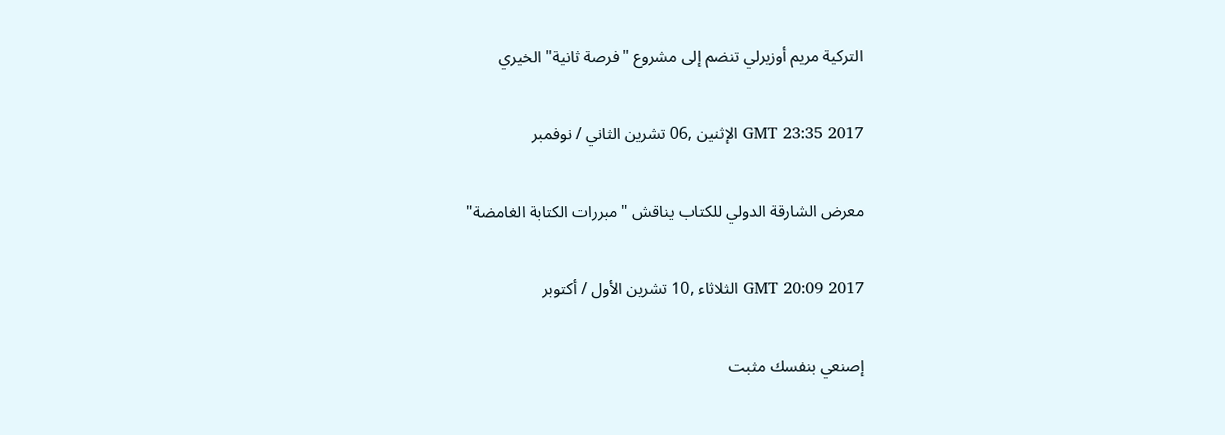التركية مريم أوزيرلي تنضم إلى مشروع "فرصة ثانية" الخيري

GMT 23:35 2017 الإثنين ,06 تشرين الثاني / نوفمبر

معرض الشارقة الدولي للكتاب يناقش "مبررات الكتابة الغامضة"

GMT 20:09 2017 الثلاثاء ,10 تشرين الأول / أكتوبر

إصنعي بنفسك مثبت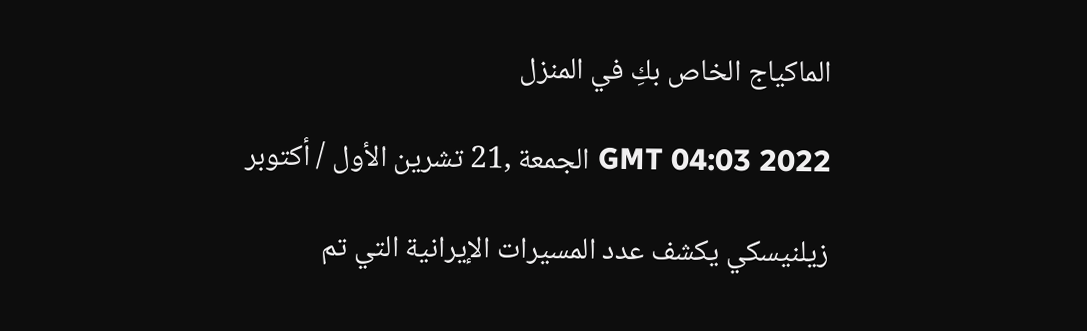الماكياج الخاص بكِ في المنزل

GMT 04:03 2022 الجمعة ,21 تشرين الأول / أكتوبر

زيلنيسكي يكشف عدد المسيرات الإيرانية التي تم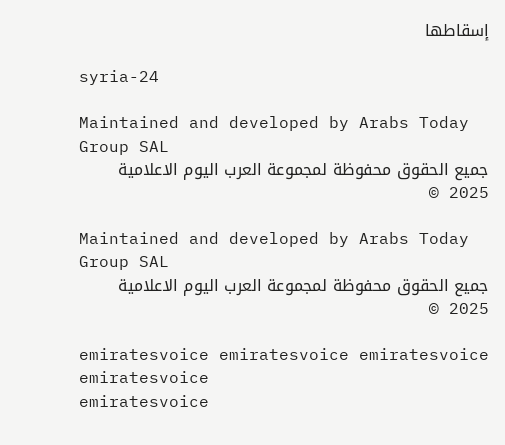إسقاطها

syria-24

Maintained and developed by Arabs Today Group SAL
جميع الحقوق محفوظة لمجموعة العرب اليوم الاعلامية 2025 ©

Maintained and developed by Arabs Today Group SAL
جميع الحقوق محفوظة لمجموعة العرب اليوم الاعلامية 2025 ©

emiratesvoice emiratesvoice emiratesvoice emiratesvoice
emiratesvoice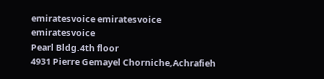emiratesvoice emiratesvoice
emiratesvoice
Pearl Bldg.4th floor
4931 Pierre Gemayel Chorniche,Achrafieh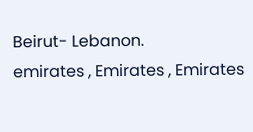Beirut- Lebanon.
emirates , Emirates , Emirates